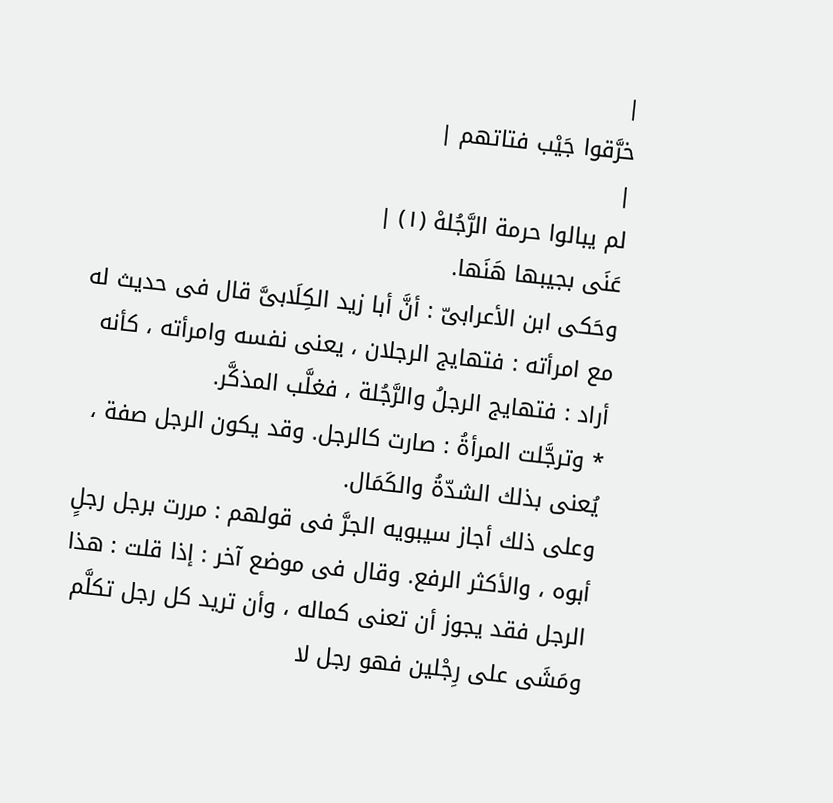|
خرَّقوا جَيْب فتاتهم |
|
لم يبالوا حرمة الرَّجُلهْ (١) |
عَنَى بجيبها هَنَها.
وحَكى ابن الأعرابىّ : أنَّ أبا زيد الكِلَابىَّ قال فى حديث له مع امرأته : فتهايج الرجلان ، يعنى نفسه وامرأته ، كأنه أراد : فتهايج الرجلُ والرَّجُلة ، فغلَّب المذكَّر.
* وترجَّلت المرأةُ : صارت كالرجل. وقد يكون الرجل صفة ، يُعنى بذلك الشدّةُ والكَمَال.
وعلى ذلك أجاز سيبويه الجرَّ فى قولهم : مررت برجل رجلٍ أبوه ، والأكثر الرفع. وقال فى موضع آخر : إذا قلت : هذا الرجل فقد يجوز أن تعنى كماله ، وأن تريد كل رجل تكلَّم ومَشَى على رِجْلين فهو رجل لا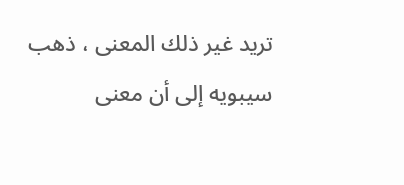تريد غير ذلك المعنى ، ذهب سيبويه إلى أن معنى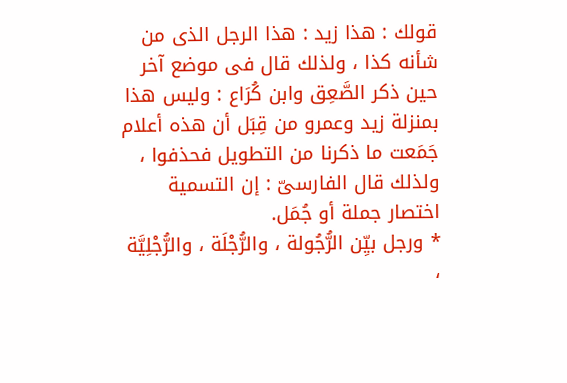قولك : هذا زيد : هذا الرجل الذى من شأنه كذا ، ولذلك قال فى موضع آخر حين ذكر الصَّعِق وابن كُرَاع : وليس هذا بمنزلة زيد وعمرو من قِبَل أن هذه أعلام جَمَعت ما ذكرنا من التطويل فحذفوا ، ولذلك قال الفارسىّ : إن التسمية اختصار جملة أو جُمَل.
* ورجل بيِّن الرُّجُولة ، والرُّجْلَة ، والرُّجْلِيَّة ،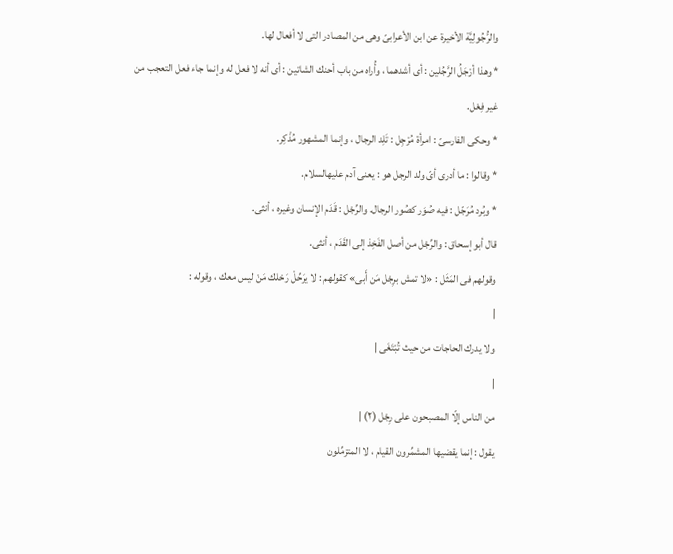والرُّجُولِيَّة الأخيرة عن ابن الأعرابىّ وهى من المصادر التى لا أفعال لها.
* وهذا أرْجَلُ الرَّجُلين : أى أشدهما ، وأُراه من باب أحنك الشاتين : أى أنه لا فعل له وإنما جاء فعل التعجب من غير فِعْل.
* وحكى الفارسىّ : امرأة مُرْجِل : تَلِد الرجال ، وإنما المشهور مُذْكِر.
* وقالوا : ما أدرى أىّ ولد الرجل هو : يعنى آدم عليهالسلام.
* وبُرد مُرَجّل : فيه صُوَر كصُور الرجال. والرِّجْل : قَدَم الإنسان وغيره ، أنثى.
قال أبو إسحاق : والرِّجْل من أصل الفَخِذ إلى القَدَم ، أنثى.
وقولهم فى المَثَل : «لا تمش برِجْل مَن أَبى» كقولهم : لا يرَحِّلْ رَحْلك مَنْ ليس معك ، وقوله :
|
ولا يدرك الحاجات من حيث تُبْتَغَى |
|
من الناس إلّا المصبحون على رِجْل (٢) |
يقول : إنما يقضيها المشمِّرون القيام ، لا المتزمِّلون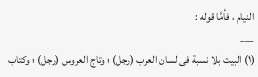النيام ، فأمَّا قوله :
___
(١) البيت بلا نسبة فى لسان العرب (رجل) ؛ وتاج العروس (رجل) ؛ وكتاب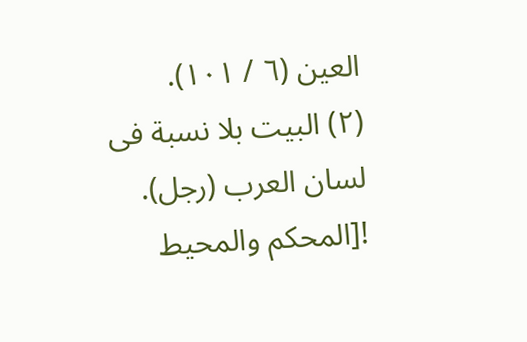العين (٦ / ١٠١).
(٢) البيت بلا نسبة فى لسان العرب (رجل).
![المحكم والمحيط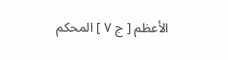الأعظم [ ج ٧ ] المحكم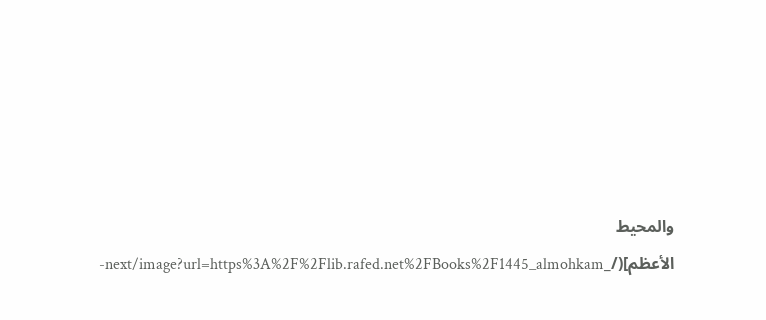والمحيط الأعظم](/_next/image?url=https%3A%2F%2Flib.rafed.net%2FBooks%2F1445_almohkam-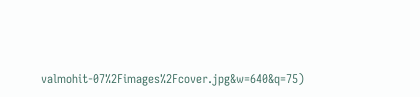valmohit-07%2Fimages%2Fcover.jpg&w=640&q=75)